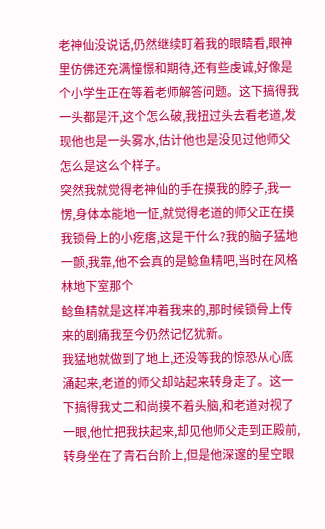老神仙没说话,仍然继续盯着我的眼睛看,眼神里仿佛还充满憧憬和期待,还有些虔诚,好像是个小学生正在等着老师解答问题。这下搞得我一头都是汗,这个怎么破,我扭过头去看老道,发现他也是一头雾水,估计他也是没见过他师父怎么是这么个样子。
突然我就觉得老神仙的手在摸我的脖子,我一愣,身体本能地一怔,就觉得老道的师父正在摸我锁骨上的小疙瘩,这是干什么?我的脑子猛地一颤,我靠,他不会真的是鲶鱼精吧,当时在风格林地下室那个
鲶鱼精就是这样冲着我来的,那时候锁骨上传来的剧痛我至今仍然记忆犹新。
我猛地就做到了地上,还没等我的惊恐从心底涌起来,老道的师父却站起来转身走了。这一下搞得我丈二和尚摸不着头脑,和老道对视了一眼,他忙把我扶起来,却见他师父走到正殿前,转身坐在了青石台阶上,但是他深邃的星空眼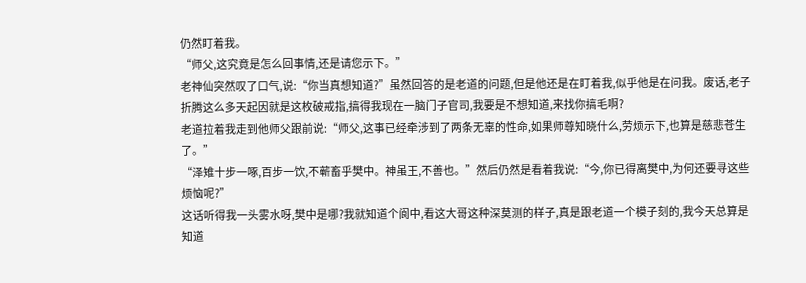仍然盯着我。
“师父,这究竟是怎么回事情,还是请您示下。”
老神仙突然叹了口气,说:“你当真想知道?”虽然回答的是老道的问题,但是他还是在盯着我,似乎他是在问我。废话,老子折腾这么多天起因就是这枚破戒指,搞得我现在一脑门子官司,我要是不想知道,来找你搞毛啊?
老道拉着我走到他师父跟前说:“师父,这事已经牵涉到了两条无辜的性命,如果师尊知晓什么,劳烦示下,也算是慈悲苍生了。”
“泽雉十步一啄,百步一饮,不蕲畜乎樊中。神虽王,不善也。”然后仍然是看着我说:“今,你已得离樊中,为何还要寻这些烦恼呢?”
这话听得我一头雾水呀,樊中是哪?我就知道个阆中,看这大哥这种深莫测的样子,真是跟老道一个模子刻的,我今天总算是知道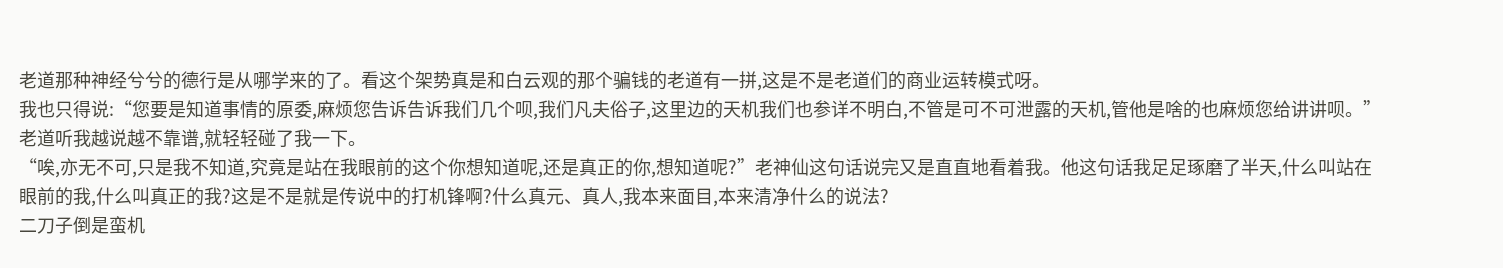老道那种神经兮兮的德行是从哪学来的了。看这个架势真是和白云观的那个骗钱的老道有一拼,这是不是老道们的商业运转模式呀。
我也只得说:“您要是知道事情的原委,麻烦您告诉告诉我们几个呗,我们凡夫俗子,这里边的天机我们也参详不明白,不管是可不可泄露的天机,管他是啥的也麻烦您给讲讲呗。”老道听我越说越不靠谱,就轻轻碰了我一下。
“唉,亦无不可,只是我不知道,究竟是站在我眼前的这个你想知道呢,还是真正的你,想知道呢?”老神仙这句话说完又是直直地看着我。他这句话我足足琢磨了半天,什么叫站在眼前的我,什么叫真正的我?这是不是就是传说中的打机锋啊?什么真元、真人,我本来面目,本来清净什么的说法?
二刀子倒是蛮机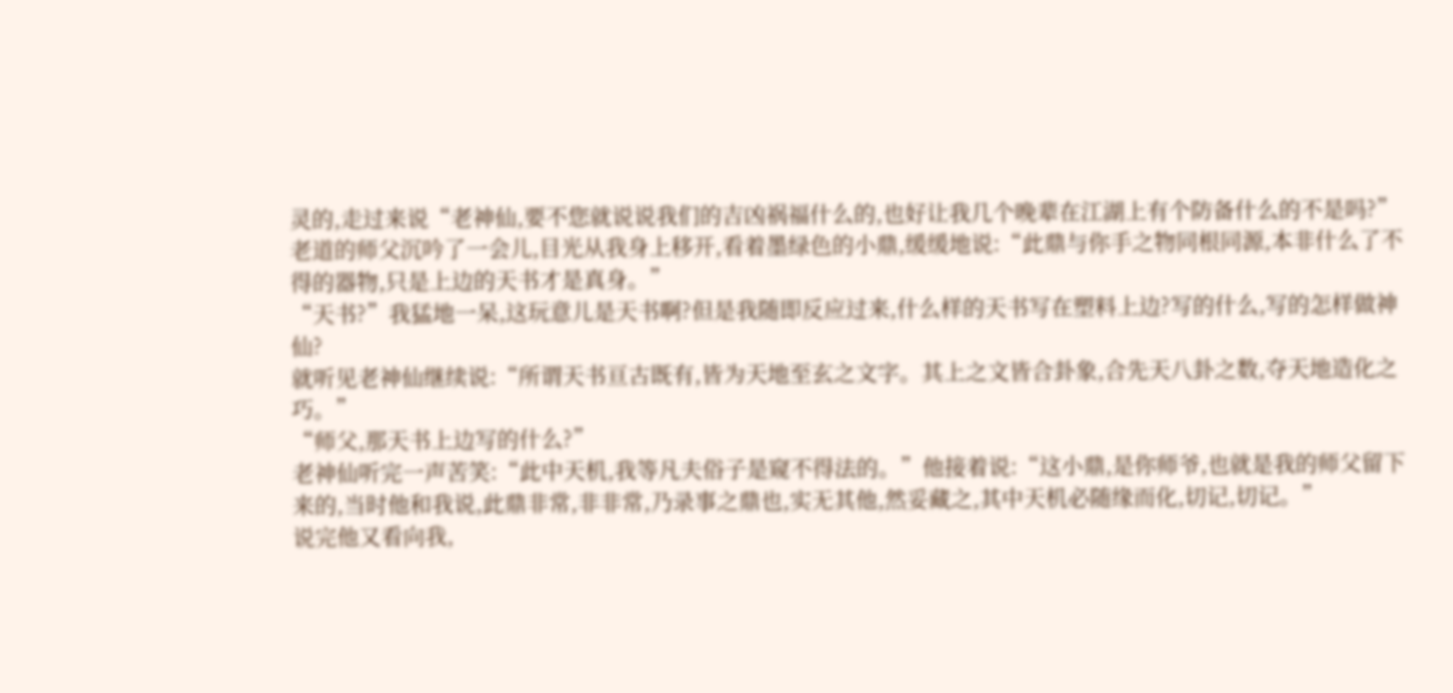灵的,走过来说“老神仙,要不您就说说我们的吉凶祸福什么的,也好让我几个晚辈在江湖上有个防备什么的不是吗?”
老道的师父沉吟了一会儿,目光从我身上移开,看着墨绿色的小鼎,缓缓地说:“此鼎与你手之物同根同源,本非什么了不得的器物,只是上边的天书才是真身。”
“天书?”我猛地一呆,这玩意儿是天书啊?但是我随即反应过来,什么样的天书写在塑料上边?写的什么,写的怎样做神仙?
就听见老神仙继续说:“所谓天书亘古既有,皆为天地至玄之文字。其上之文皆合卦象,合先天八卦之数,夺天地造化之巧。”
“师父,那天书上边写的什么?”
老神仙听完一声苦笑:“此中天机,我等凡夫俗子是窥不得法的。”他接着说:“这小鼎,是你师爷,也就是我的师父留下来的,当时他和我说,此鼎非常,非非常,乃录事之鼎也,实无其他,然妥藏之,其中天机必随缘而化,切记,切记。”
说完他又看向我,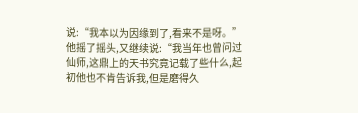说:“我本以为因缘到了,看来不是呀。”他摇了摇头,又继续说:“我当年也曾问过仙师,这鼎上的天书究竟记载了些什么,起初他也不肯告诉我,但是磨得久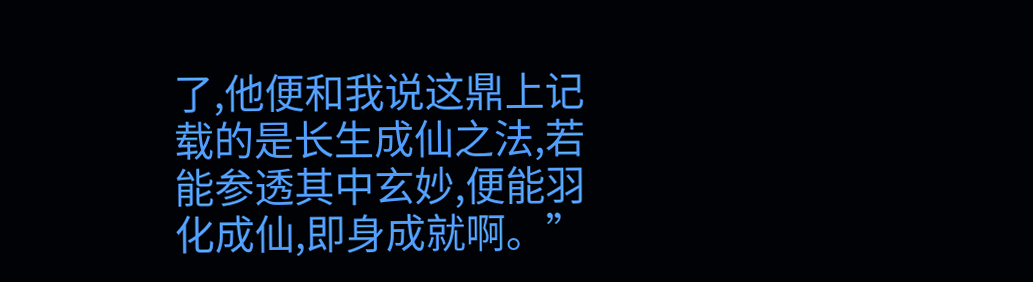了,他便和我说这鼎上记
载的是长生成仙之法,若能参透其中玄妙,便能羽化成仙,即身成就啊。”